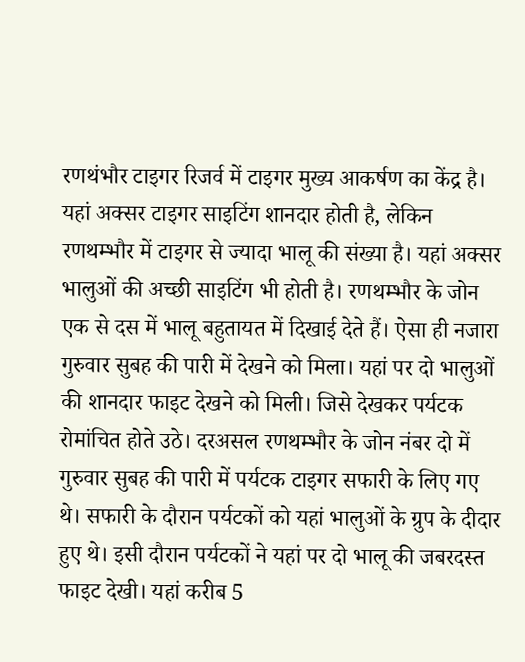रणथंभौर टाइगर रिजर्व में टाइगर मुख्य आकर्षण का केंद्र है। यहां अक्सर टाइगर साइटिंग शानदार होती है, लेकिन रणथम्भौर में टाइगर से ज्यादा भालू की संख्या है। यहां अक्सर भालुओं की अच्छी साइटिंग भी होती है। रणथम्भौर के जोन एक से दस में भालू बहुतायत में दिखाई देते हैं। ऐसा ही नजारा गुरुवार सुबह की पारी में देखने को मिला। यहां पर दो भालुओं की शानदार फाइट देखने को मिली। जिसे देखकर पर्यटक रोमांचित होते उठे। दरअसल रणथम्भौर के जोन नंबर दो में गुरुवार सुबह की पारी में पर्यटक टाइगर सफारी के लिए गए थे। सफारी के दौरान पर्यटकों को यहां भालुओं के ग्रुप के दीदार हुए थे। इसी दौरान पर्यटकों ने यहां पर दो भालू की जबरदस्त फाइट देखी। यहां करीब 5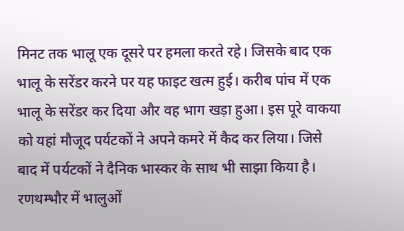मिनट तक भालू एक दूसरे पर हमला करते रहे। जिसके बाद एक भालू के सरेंडर करने पर यह फाइट खत्म हुई। करीब पांच में एक भालू के सरेंडर कर दिया और वह भाग खड़ा हुआ। इस पूरे वाकया को यहां मौजूद पर्यटकों ने अपने कमरे में कैद कर लिया। जिसे बाद में पर्यटकों ने दैनिक भास्कर के साथ भी साझा किया है। रणथम्भौर में भालुओं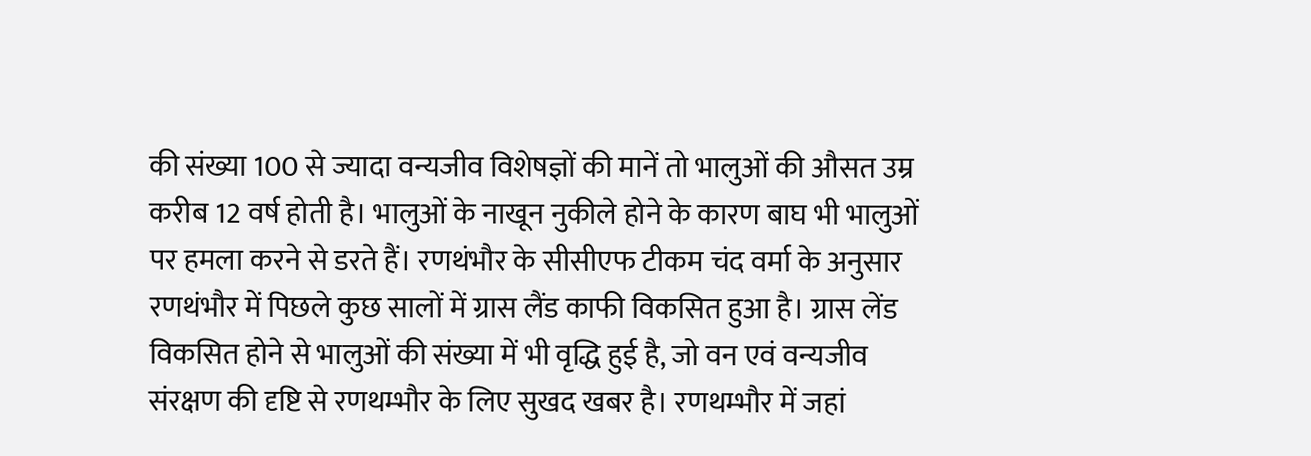की संख्या 100 से ज्यादा वन्यजीव विशेषज्ञों की मानें तो भालुओं की औसत उम्र करीब 12 वर्ष होती है। भालुओं के नाखून नुकीले होने के कारण बाघ भी भालुओं पर हमला करने से डरते हैं। रणथंभौर के सीसीएफ टीकम चंद वर्मा के अनुसार रणथंभौर में पिछले कुछ सालों में ग्रास लैंड काफी विकसित हुआ है। ग्रास लेंड विकसित होने से भालुओं की संख्या में भी वृद्धि हुई है, जो वन एवं वन्यजीव संरक्षण की दृष्टि से रणथम्भौर के लिए सुखद खबर है। रणथम्भौर में जहां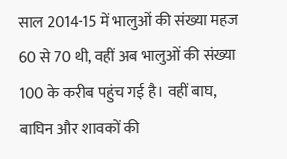साल 2014-15 में भालुओं की संख्या महज 60 से 70 थी, वहीं अब भालुओं की संख्या 100 के करीब पहुंच गई है। वहीं बाघ, बाघिन और शावकों की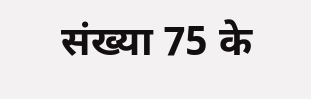संख्या 75 के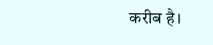करीब है।